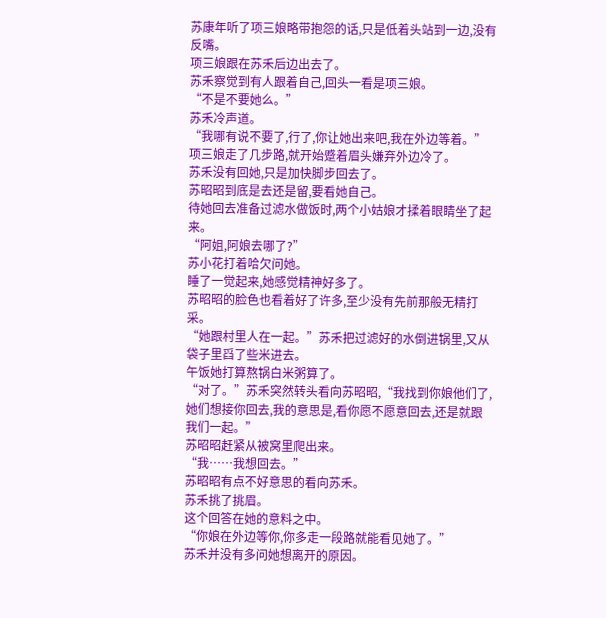苏康年听了项三娘略带抱怨的话,只是低着头站到一边,没有反嘴。
项三娘跟在苏禾后边出去了。
苏禾察觉到有人跟着自己,回头一看是项三娘。
“不是不要她么。”
苏禾冷声道。
“我哪有说不要了,行了,你让她出来吧,我在外边等着。”
项三娘走了几步路,就开始蹙着眉头嫌弃外边冷了。
苏禾没有回她,只是加快脚步回去了。
苏昭昭到底是去还是留,要看她自己。
待她回去准备过滤水做饭时,两个小姑娘才揉着眼睛坐了起来。
“阿姐,阿娘去哪了?”
苏小花打着哈欠问她。
睡了一觉起来,她感觉精神好多了。
苏昭昭的脸色也看着好了许多,至少没有先前那般无精打采。
“她跟村里人在一起。”苏禾把过滤好的水倒进锅里,又从袋子里舀了些米进去。
午饭她打算熬锅白米粥算了。
“对了。”苏禾突然转头看向苏昭昭,“我找到你娘他们了,她们想接你回去,我的意思是,看你愿不愿意回去,还是就跟我们一起。”
苏昭昭赶紧从被窝里爬出来。
“我……我想回去。”
苏昭昭有点不好意思的看向苏禾。
苏禾挑了挑眉。
这个回答在她的意料之中。
“你娘在外边等你,你多走一段路就能看见她了。”
苏禾并没有多问她想离开的原因。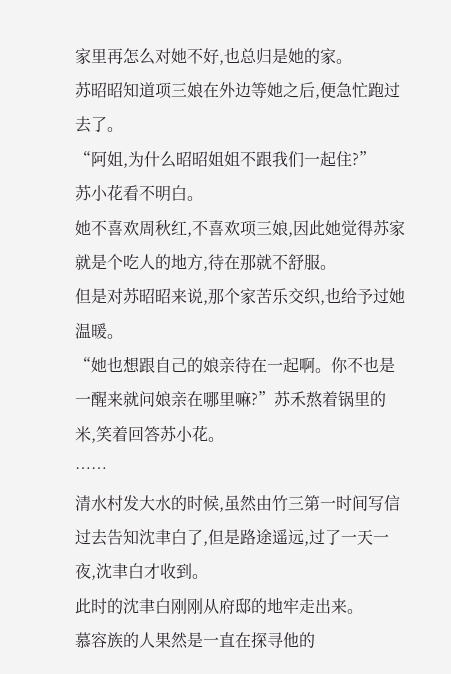家里再怎么对她不好,也总归是她的家。
苏昭昭知道项三娘在外边等她之后,便急忙跑过去了。
“阿姐,为什么昭昭姐姐不跟我们一起住?”
苏小花看不明白。
她不喜欢周秋红,不喜欢项三娘,因此她觉得苏家就是个吃人的地方,待在那就不舒服。
但是对苏昭昭来说,那个家苦乐交织,也给予过她温暖。
“她也想跟自己的娘亲待在一起啊。你不也是一醒来就问娘亲在哪里嘛?”苏禾熬着锅里的米,笑着回答苏小花。
……
清水村发大水的时候,虽然由竹三第一时间写信过去告知沈聿白了,但是路途遥远,过了一天一夜,沈聿白才收到。
此时的沈聿白刚刚从府邸的地牢走出来。
慕容族的人果然是一直在探寻他的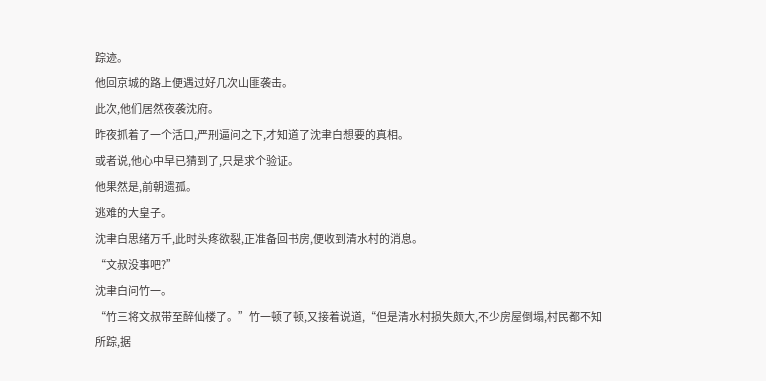踪迹。
他回京城的路上便遇过好几次山匪袭击。
此次,他们居然夜袭沈府。
昨夜抓着了一个活口,严刑逼问之下,才知道了沈聿白想要的真相。
或者说,他心中早已猜到了,只是求个验证。
他果然是,前朝遗孤。
逃难的大皇子。
沈聿白思绪万千,此时头疼欲裂,正准备回书房,便收到清水村的消息。
“文叔没事吧?”
沈聿白问竹一。
“竹三将文叔带至醉仙楼了。”竹一顿了顿,又接着说道,“但是清水村损失颇大,不少房屋倒塌,村民都不知所踪,据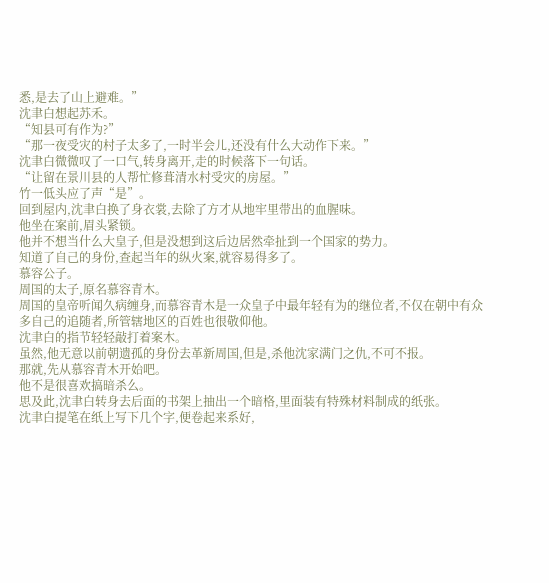悉,是去了山上避难。”
沈聿白想起苏禾。
“知县可有作为?”
“那一夜受灾的村子太多了,一时半会儿,还没有什么大动作下来。”
沈聿白微微叹了一口气,转身离开,走的时候落下一句话。
“让留在景川县的人帮忙修葺清水村受灾的房屋。”
竹一低头应了声“是”。
回到屋内,沈聿白换了身衣裳,去除了方才从地牢里带出的血腥味。
他坐在案前,眉头紧锁。
他并不想当什么大皇子,但是没想到这后边居然牵扯到一个国家的势力。
知道了自己的身份,查起当年的纵火案,就容易得多了。
慕容公子。
周国的太子,原名慕容青木。
周国的皇帝听闻久病缠身,而慕容青木是一众皇子中最年轻有为的继位者,不仅在朝中有众多自己的追随者,所管辖地区的百姓也很敬仰他。
沈聿白的指节轻轻敲打着案木。
虽然,他无意以前朝遗孤的身份去革新周国,但是,杀他沈家满门之仇,不可不报。
那就,先从慕容青木开始吧。
他不是很喜欢搞暗杀么。
思及此,沈聿白转身去后面的书架上抽出一个暗格,里面装有特殊材料制成的纸张。
沈聿白提笔在纸上写下几个字,便卷起来系好,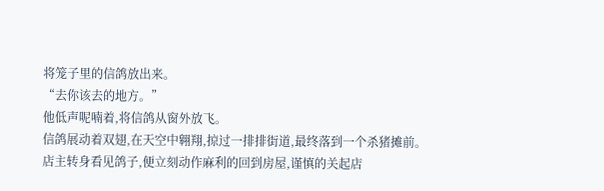将笼子里的信鸽放出来。
“去你该去的地方。”
他低声呢喃着,将信鸽从窗外放飞。
信鸽展动着双翅,在天空中翱翔,掠过一排排街道,最终落到一个杀猪摊前。
店主转身看见鸽子,便立刻动作麻利的回到房屋,谨慎的关起店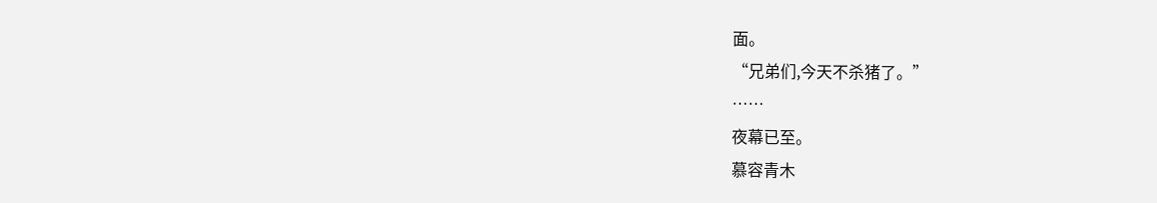面。
“兄弟们,今天不杀猪了。”
……
夜幕已至。
慕容青木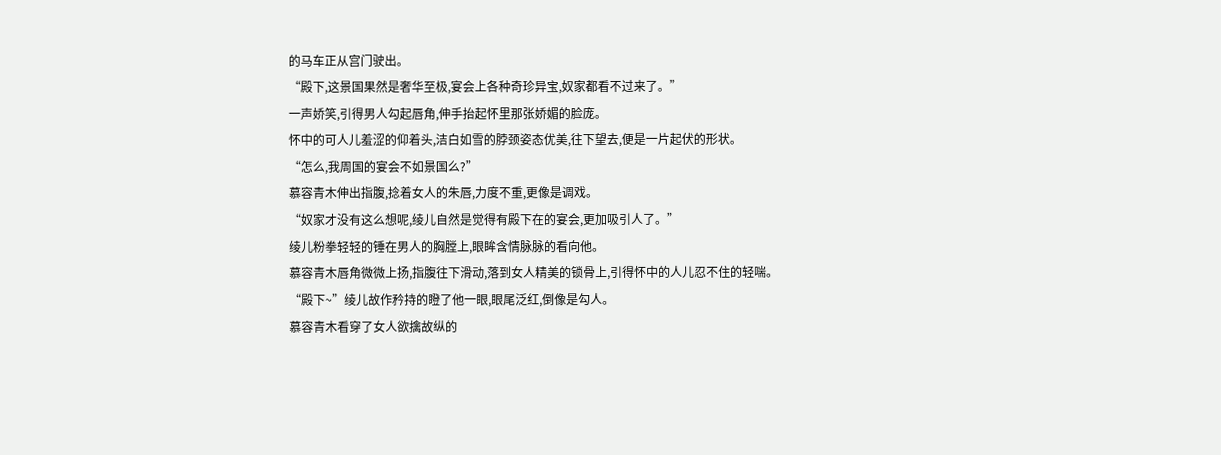的马车正从宫门驶出。
“殿下,这景国果然是奢华至极,宴会上各种奇珍异宝,奴家都看不过来了。”
一声娇笑,引得男人勾起唇角,伸手抬起怀里那张娇媚的脸庞。
怀中的可人儿羞涩的仰着头,洁白如雪的脖颈姿态优美,往下望去,便是一片起伏的形状。
“怎么,我周国的宴会不如景国么?”
慕容青木伸出指腹,捻着女人的朱唇,力度不重,更像是调戏。
“奴家才没有这么想呢,绫儿自然是觉得有殿下在的宴会,更加吸引人了。”
绫儿粉拳轻轻的锤在男人的胸膛上,眼眸含情脉脉的看向他。
慕容青木唇角微微上扬,指腹往下滑动,落到女人精美的锁骨上,引得怀中的人儿忍不住的轻喘。
“殿下~”绫儿故作矜持的瞪了他一眼,眼尾泛红,倒像是勾人。
慕容青木看穿了女人欲擒故纵的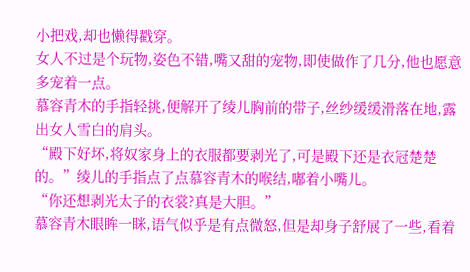小把戏,却也懒得戳穿。
女人不过是个玩物,姿色不错,嘴又甜的宠物,即使做作了几分,他也愿意多宠着一点。
慕容青木的手指轻挑,便解开了绫儿胸前的带子,丝纱缓缓滑落在地,露出女人雪白的肩头。
“殿下好坏,将奴家身上的衣服都要剥光了,可是殿下还是衣冠楚楚的。”绫儿的手指点了点慕容青木的喉结,嘟着小嘴儿。
“你还想剥光太子的衣裳?真是大胆。”
慕容青木眼眸一眯,语气似乎是有点微怒,但是却身子舒展了一些,看着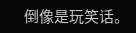倒像是玩笑话。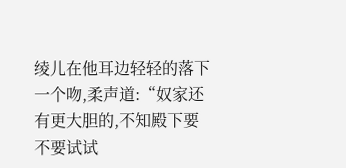绫儿在他耳边轻轻的落下一个吻,柔声道:“奴家还有更大胆的,不知殿下要不要试试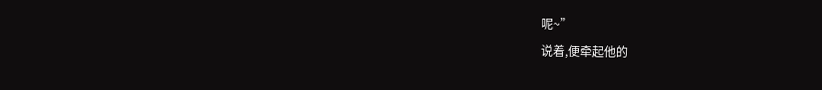呢~”
说着,便牵起他的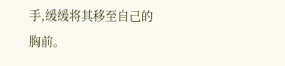手,缓缓将其移至自己的胸前。